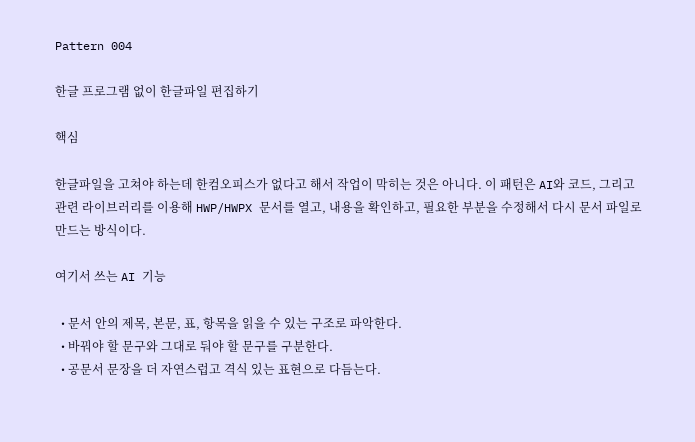Pattern 004

한글 프로그램 없이 한글파일 편집하기

핵심

한글파일을 고쳐야 하는데 한컴오피스가 없다고 해서 작업이 막히는 것은 아니다. 이 패턴은 AI와 코드, 그리고 관련 라이브러리를 이용해 HWP/HWPX 문서를 열고, 내용을 확인하고, 필요한 부분을 수정해서 다시 문서 파일로 만드는 방식이다.

여기서 쓰는 AI 기능

  • 문서 안의 제목, 본문, 표, 항목을 읽을 수 있는 구조로 파악한다.
  • 바꿔야 할 문구와 그대로 둬야 할 문구를 구분한다.
  • 공문서 문장을 더 자연스럽고 격식 있는 표현으로 다듬는다.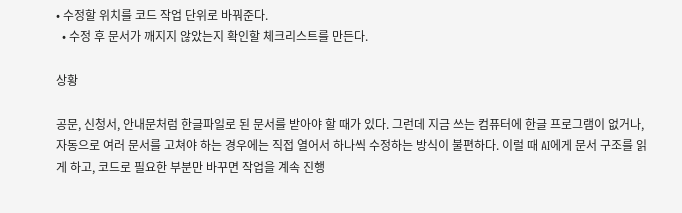• 수정할 위치를 코드 작업 단위로 바꿔준다.
  • 수정 후 문서가 깨지지 않았는지 확인할 체크리스트를 만든다.

상황

공문, 신청서, 안내문처럼 한글파일로 된 문서를 받아야 할 때가 있다. 그런데 지금 쓰는 컴퓨터에 한글 프로그램이 없거나, 자동으로 여러 문서를 고쳐야 하는 경우에는 직접 열어서 하나씩 수정하는 방식이 불편하다. 이럴 때 AI에게 문서 구조를 읽게 하고, 코드로 필요한 부분만 바꾸면 작업을 계속 진행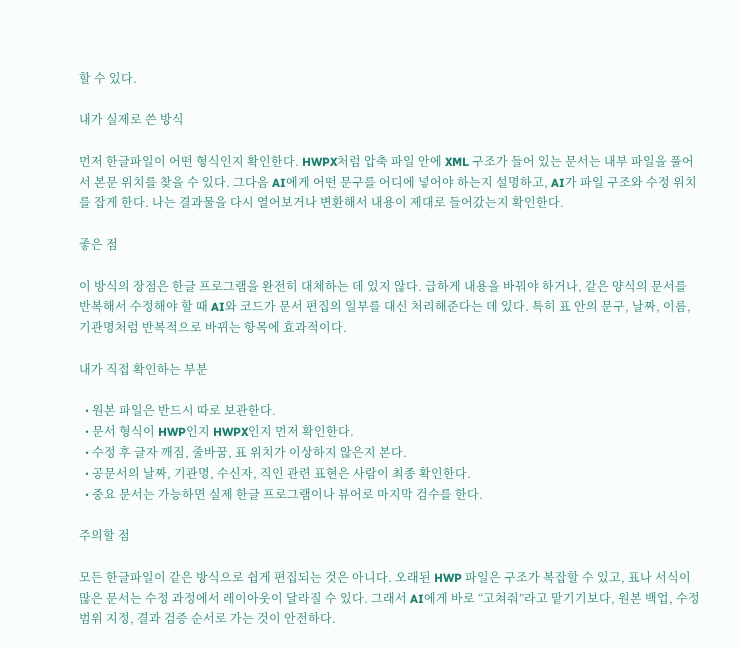할 수 있다.

내가 실제로 쓴 방식

먼저 한글파일이 어떤 형식인지 확인한다. HWPX처럼 압축 파일 안에 XML 구조가 들어 있는 문서는 내부 파일을 풀어서 본문 위치를 찾을 수 있다. 그다음 AI에게 어떤 문구를 어디에 넣어야 하는지 설명하고, AI가 파일 구조와 수정 위치를 잡게 한다. 나는 결과물을 다시 열어보거나 변환해서 내용이 제대로 들어갔는지 확인한다.

좋은 점

이 방식의 장점은 한글 프로그램을 완전히 대체하는 데 있지 않다. 급하게 내용을 바꿔야 하거나, 같은 양식의 문서를 반복해서 수정해야 할 때 AI와 코드가 문서 편집의 일부를 대신 처리해준다는 데 있다. 특히 표 안의 문구, 날짜, 이름, 기관명처럼 반복적으로 바뀌는 항목에 효과적이다.

내가 직접 확인하는 부분

  • 원본 파일은 반드시 따로 보관한다.
  • 문서 형식이 HWP인지 HWPX인지 먼저 확인한다.
  • 수정 후 글자 깨짐, 줄바꿈, 표 위치가 이상하지 않은지 본다.
  • 공문서의 날짜, 기관명, 수신자, 직인 관련 표현은 사람이 최종 확인한다.
  • 중요 문서는 가능하면 실제 한글 프로그램이나 뷰어로 마지막 검수를 한다.

주의할 점

모든 한글파일이 같은 방식으로 쉽게 편집되는 것은 아니다. 오래된 HWP 파일은 구조가 복잡할 수 있고, 표나 서식이 많은 문서는 수정 과정에서 레이아웃이 달라질 수 있다. 그래서 AI에게 바로 “고쳐줘”라고 맡기기보다, 원본 백업, 수정 범위 지정, 결과 검증 순서로 가는 것이 안전하다.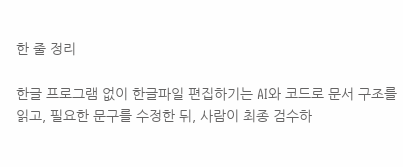한 줄 정리

한글 프로그램 없이 한글파일 편집하기는 AI와 코드로 문서 구조를 읽고, 필요한 문구를 수정한 뒤, 사람이 최종 검수하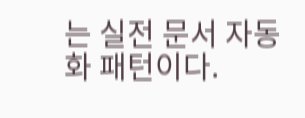는 실전 문서 자동화 패턴이다.